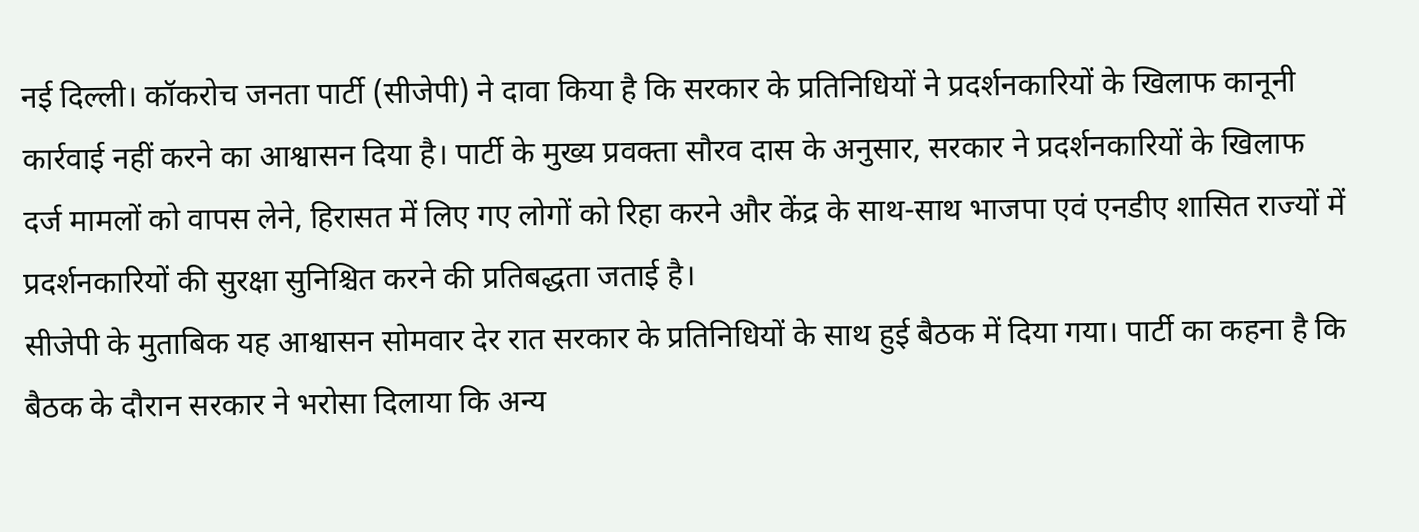नई दिल्ली। कॉकरोच जनता पार्टी (सीजेपी) ने दावा किया है कि सरकार के प्रतिनिधियों ने प्रदर्शनकारियों के खिलाफ कानूनी कार्रवाई नहीं करने का आश्वासन दिया है। पार्टी के मुख्य प्रवक्ता सौरव दास के अनुसार, सरकार ने प्रदर्शनकारियों के खिलाफ दर्ज मामलों को वापस लेने, हिरासत में लिए गए लोगों को रिहा करने और केंद्र के साथ-साथ भाजपा एवं एनडीए शासित राज्यों में प्रदर्शनकारियों की सुरक्षा सुनिश्चित करने की प्रतिबद्धता जताई है।
सीजेपी के मुताबिक यह आश्वासन सोमवार देर रात सरकार के प्रतिनिधियों के साथ हुई बैठक में दिया गया। पार्टी का कहना है कि बैठक के दौरान सरकार ने भरोसा दिलाया कि अन्य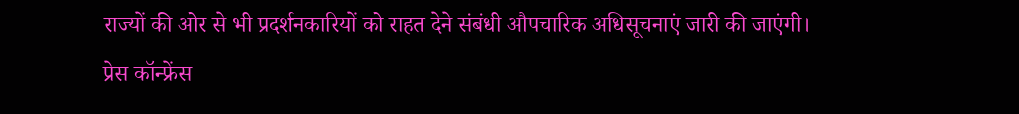राज्यों की ओर से भी प्रदर्शनकारियों को राहत देने संबंधी औपचारिक अधिसूचनाएं जारी की जाएंगी।
प्रेस कॉन्फ्रेंस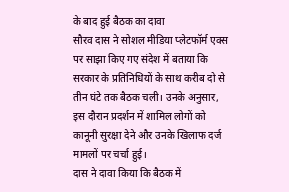के बाद हुई बैठक का दावा
सौरव दास ने सोशल मीडिया प्लेटफॉर्म एक्स पर साझा किए गए संदेश में बताया कि सरकार के प्रतिनिधियों के साथ करीब दो से तीन घंटे तक बैठक चली। उनके अनुसार, इस दौरान प्रदर्शन में शामिल लोगों को कानूनी सुरक्षा देने और उनके खिलाफ दर्ज मामलों पर चर्चा हुई।
दास ने दावा किया कि बैठक में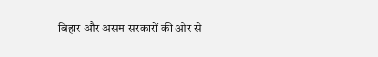बिहार और असम सरकारों की ओर से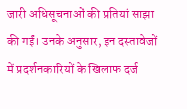जारी अधिसूचनाओं की प्रतियां साझा की गईं। उनके अनुसार, इन दस्तावेजों में प्रदर्शनकारियों के खिलाफ दर्ज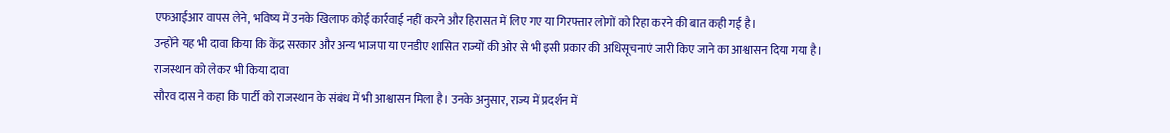एफआईआर वापस लेने, भविष्य में उनके खिलाफ कोई कार्रवाई नहीं करने और हिरासत में लिए गए या गिरफ्तार लोगों को रिहा करने की बात कही गई है।
उन्होंने यह भी दावा किया कि केंद्र सरकार और अन्य भाजपा या एनडीए शासित राज्यों की ओर से भी इसी प्रकार की अधिसूचनाएं जारी किए जाने का आश्वासन दिया गया है।
राजस्थान को लेकर भी किया दावा
सौरव दास ने कहा कि पार्टी को राजस्थान के संबंध में भी आश्वासन मिला है। उनके अनुसार, राज्य में प्रदर्शन में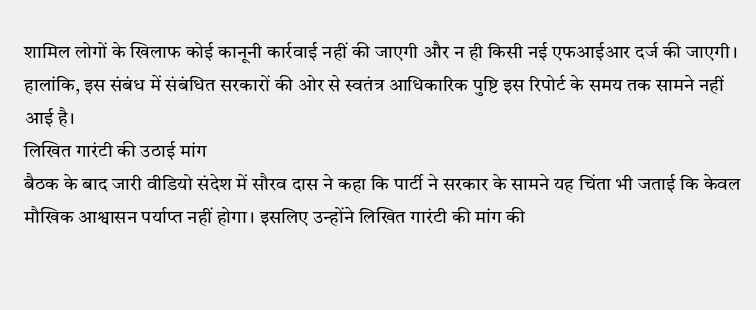शामिल लोगों के खिलाफ कोई कानूनी कार्रवाई नहीं की जाएगी और न ही किसी नई एफआईआर दर्ज की जाएगी।
हालांकि, इस संबंध में संबंधित सरकारों की ओर से स्वतंत्र आधिकारिक पुष्टि इस रिपोर्ट के समय तक सामने नहीं आई है।
लिखित गारंटी की उठाई मांग
बैठक के बाद जारी वीडियो संदेश में सौरव दास ने कहा कि पार्टी ने सरकार के सामने यह चिंता भी जताई कि केवल मौखिक आश्वासन पर्याप्त नहीं होगा। इसलिए उन्होंने लिखित गारंटी की मांग की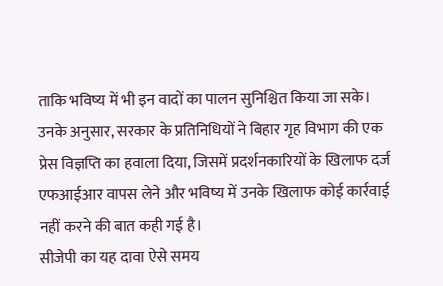ताकि भविष्य में भी इन वादों का पालन सुनिश्चित किया जा सके।
उनके अनुसार, सरकार के प्रतिनिधियों ने बिहार गृह विभाग की एक प्रेस विज्ञप्ति का हवाला दिया, जिसमें प्रदर्शनकारियों के खिलाफ दर्ज एफआईआर वापस लेने और भविष्य में उनके खिलाफ कोई कार्रवाई नहीं करने की बात कही गई है।
सीजेपी का यह दावा ऐसे समय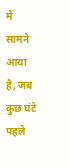में सामने आया है, जब कुछ घंटे पहले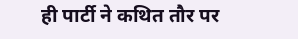ही पार्टी ने कथित तौर पर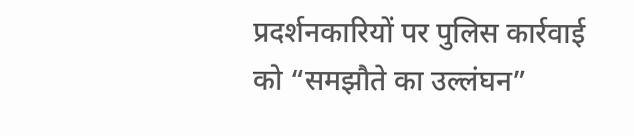प्रदर्शनकारियों पर पुलिस कार्रवाई को “समझौते का उल्लंघन”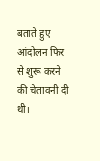बताते हुए आंदोलन फिर से शुरू करने की चेतावनी दी थी।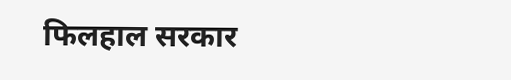फिलहाल सरकार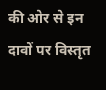की ओर से इन दावों पर विस्तृत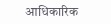आधिकारिक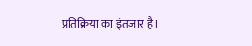प्रतिक्रिया का इंतजार है।